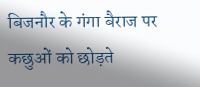बिजनौर के गंगा बैराज पर कछुओं को छोड़ते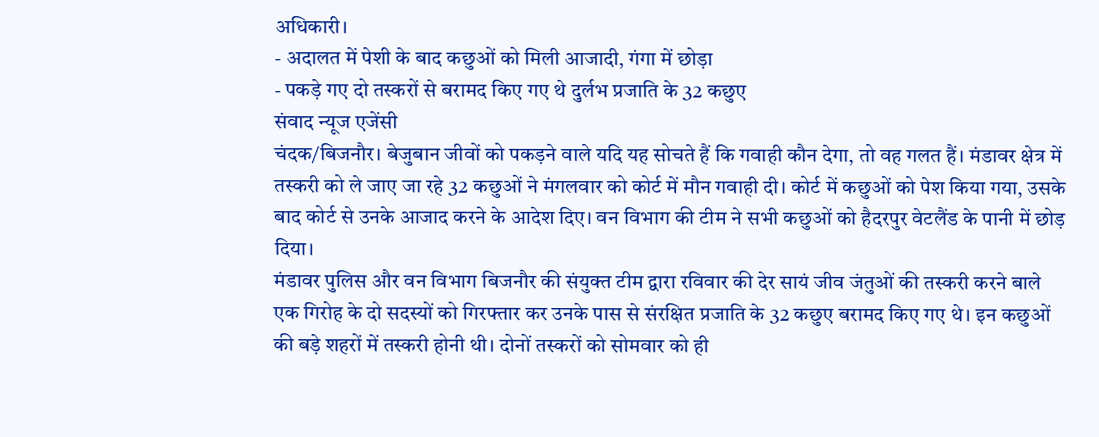अधिकारी।
- अदालत में पेशी के बाद कछुओं को मिली आजादी, गंगा में छोड़ा
- पकड़े गए दो तस्करों से बरामद किए गए थे दुर्लभ प्रजाति के 32 कछुए
संवाद न्यूज एजेंसी
चंदक/बिजनौर। बेजुबान जीवों को पकड़ने वाले यदि यह सोचते हैं कि गवाही कौन देगा, तो वह गलत हैं। मंडावर क्षेत्र में तस्करी को ले जाए जा रहे 32 कछुओं ने मंगलवार को कोर्ट में मौन गवाही दी। कोर्ट में कछुओं को पेश किया गया, उसके बाद कोर्ट से उनके आजाद करने के आदेश दिए। वन विभाग की टीम ने सभी कछुओं को हैदरपुर वेटलैंड के पानी में छोड़ दिया।
मंडावर पुलिस और वन विभाग बिजनौर की संयुक्त टीम द्वारा रविवार की देर सायं जीव जंतुओं की तस्करी करने बाले एक गिरोह के दो सदस्यों को गिरफ्तार कर उनके पास से संरक्षित प्रजाति के 32 कछुए बरामद किए गए थे। इन कछुओं की बड़े शहरों में तस्करी होनी थी। दोनों तस्करों को सोमवार को ही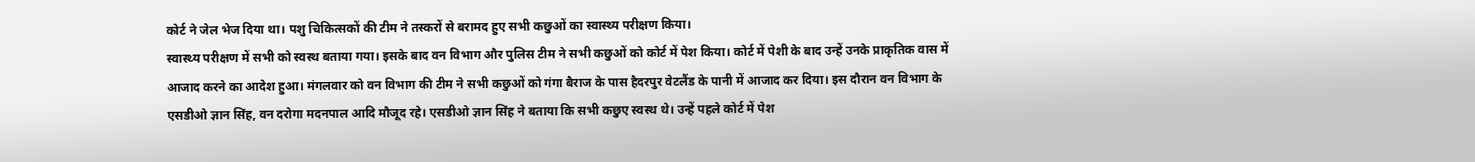कोर्ट ने जेल भेज दिया था। पशु चिकित्सकों की टीम ने तस्करों से बरामद हुए सभी कछुओं का स्वास्थ्य परीक्षण किया।
स्वास्थ्य परीक्षण में सभी को स्वस्थ बताया गया। इसके बाद वन विभाग और पुलिस टीम ने सभी कछुओं को कोर्ट में पेश किया। कोर्ट में पेशी के बाद उन्हें उनके प्राकृतिक वास में आजाद करने का आदेश हुआ। मंगलवार को वन विभाग की टीम ने सभी कछुओं को गंगा बैराज के पास हैदरपुर वेटलैंड के पानी में आजाद कर दिया। इस दौरान वन विभाग के एसडीओ ज्ञान सिंह, वन दरोगा मदनपाल आदि मौजूद रहे। एसडीओ ज्ञान सिंह ने बताया कि सभी कछुए स्वस्थ थे। उन्हें पहले कोर्ट में पेश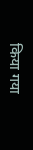किया गया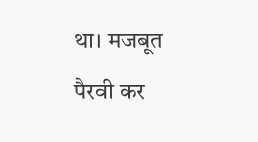था। मजबूत पैरवी कर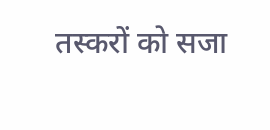तस्करों को सजा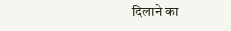दिलाने का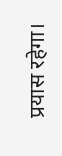प्रयास रहेगा।